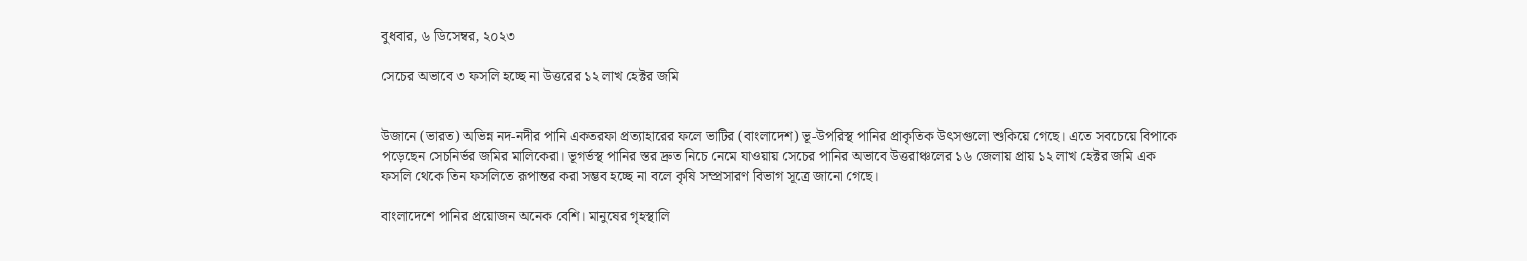বুধবার, ৬ ডিসেম্বর, ২০২৩

সেচের অভাবে ৩ ফসলি হচ্ছে না উত্তরের ১২ লাখ হেক্টর জমি


উজানে (ভারত) অভিন্ন নদ-নদীর পানি একতরফা প্রত্যাহারের ফলে ভাটির (বাংলাদেশ) ভূ-উপরিস্থ পানির প্রাকৃতিক উৎসগুলো শুকিয়ে গেছে। এতে সবচেয়ে বিপাকে পড়েছেন সেচনির্ভর জমির মালিকেরা। ভূগর্ভস্থ পানির স্তর দ্রুত নিচে নেমে যাওয়ায় সেচের পানির অভাবে উত্তরাঞ্চলের ১৬ জেলায় প্রায় ১২ লাখ হেক্টর জমি এক ফসলি থেকে তিন ফসলিতে রূপান্তর করা সম্ভব হচ্ছে না বলে কৃষি সম্প্রসারণ বিভাগ সূত্রে জানো গেছে।

বাংলাদেশে পানির প্রয়োজন অনেক বেশি। মানুষের গৃহস্থালি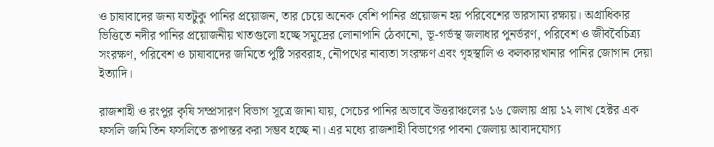ও চাষাবাদের জন্য যতটুকু পানির প্রয়োজন, তার চেয়ে অনেক বেশি পানির প্রয়োজন হয় পরিবেশের ভারসাম্য রক্ষায়। অগ্রাধিকার ভিত্তিতে নদীর পানির প্রয়োজনীয় খাতগুলো হচ্ছে সমুদ্রের লোনাপানি ঠেকানো, ভূ-গর্ভস্থ জলাধার পুনর্ভরণ, পরিবেশ ও জীববৈচিত্র্য সংরক্ষণ, পরিবেশ ও চাষাবাদের জমিতে পুষ্টি সরবরাহ, নৌপথের নাব্যতা সংরক্ষণ এবং গৃহস্থালি ও কলকারখানার পানির জোগান দেয়া ইত্যাদি।

রাজশাহী ও রংপুর কৃষি সম্প্রসারণ বিভাগ সূত্রে জানা যায়, সেচের পানির অভাবে উত্তরাঞ্চলের ১৬ জেলায় প্রায় ১২ লাখ হেক্টর এক ফসলি জমি তিন ফসলিতে রূপান্তর করা সম্ভব হচ্ছে না। এর মধ্যে রাজশাহী বিভাগের পাবনা জেলায় আবাদযোগ্য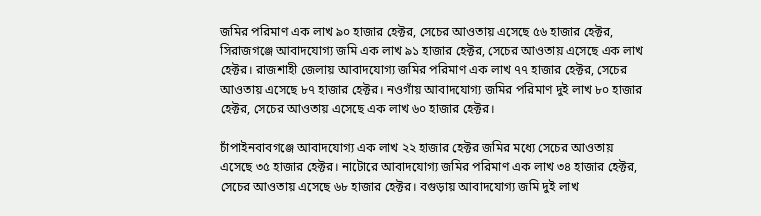জমির পরিমাণ এক লাখ ৯০ হাজার হেক্টর, সেচের আওতায় এসেছে ৫৬ হাজার হেক্টর, সিরাজগঞ্জে আবাদযোগ্য জমি এক লাখ ৯১ হাজার হেক্টর, সেচের আওতায় এসেছে এক লাখ হেক্টর। রাজশাহী জেলায় আবাদযোগ্য জমির পরিমাণ এক লাখ ৭৭ হাজার হেক্টর, সেচের আওতায় এসেছে ৮৭ হাজার হেক্টর। নওগাঁয় আবাদযোগ্য জমির পরিমাণ দুই লাখ ৮০ হাজার হেক্টর, সেচের আওতায় এসেছে এক লাখ ৬০ হাজার হেক্টর।

চাঁপাইনবাবগঞ্জে আবাদযোগ্য এক লাখ ২২ হাজার হেক্টর জমির মধ্যে সেচের আওতায় এসেছে ৩৫ হাজার হেক্টর। নাটোরে আবাদযোগ্য জমির পরিমাণ এক লাখ ৩৪ হাজার হেক্টর, সেচের আওতায় এসেছে ৬৮ হাজার হেক্টর। বগুড়ায় আবাদযোগ্য জমি দুই লাখ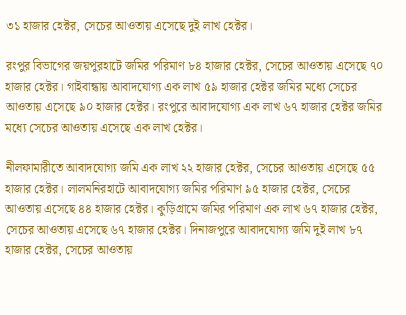৩১ হাজার হেক্টর, সেচের আওতায় এসেছে দুই লাখ হেক্টর।

রংপুর বিভাগের জয়পুরহাটে জমির পরিমাণ ৮৪ হাজার হেক্টর, সেচের আওতায় এসেছে ৭০ হাজার হেক্টর। গাইবান্ধায় আবাদযোগ্য এক লাখ ৫৯ হাজার হেক্টর জমির মধ্যে সেচের আওতায় এসেছে ৯০ হাজার হেক্টর। রংপুরে আবাদযোগ্য এক লাখ ৬৭ হাজার হেক্টর জমির মধ্যে সেচের আওতায় এসেছে এক লাখ হেক্টর।

নীলফামারীতে আবাদযোগ্য জমি এক লাখ ২২ হাজার হেক্টর, সেচের আওতায় এসেছে ৫৫ হাজার হেক্টর। লালমনিরহাটে আবাদযোগ্য জমির পরিমাণ ৯৫ হাজার হেক্টর, সেচের আওতায় এসেছে ৪৪ হাজার হেক্টর। কুড়িগ্রামে জমির পরিমাণ এক লাখ ৬৭ হাজার হেক্টর, সেচের আওতায় এসেছে ৬৭ হাজার হেক্টর। দিনাজপুরে আবাদযোগ্য জমি দুই লাখ ৮৭ হাজার হেক্টর, সেচের আওতায়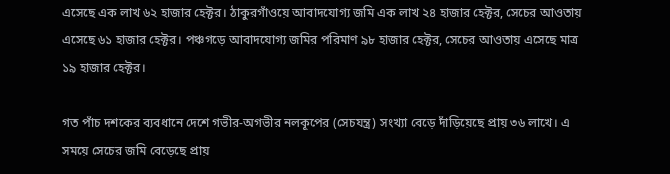এসেছে এক লাখ ৬২ হাজার হেক্টর। ঠাকুরগাঁওয়ে আবাদযোগ্য জমি এক লাখ ২৪ হাজার হেক্টর, সেচের আওতায় এসেছে ৬১ হাজার হেক্টর। পঞ্চগড়ে আবাদযোগ্য জমির পরিমাণ ৯৮ হাজার হেক্টর, সেচের আওতায় এসেছে মাত্র ১৯ হাজার হেক্টর।

গত পাঁচ দশকের ব্যবধানে দেশে গভীর-অগভীর নলকূপের (সেচযন্ত্র) সংখ্যা বেড়ে দাঁড়িয়েছে প্রায় ৩৬ লাখে। এ সময়ে সেচের জমি বেড়েছে প্রায়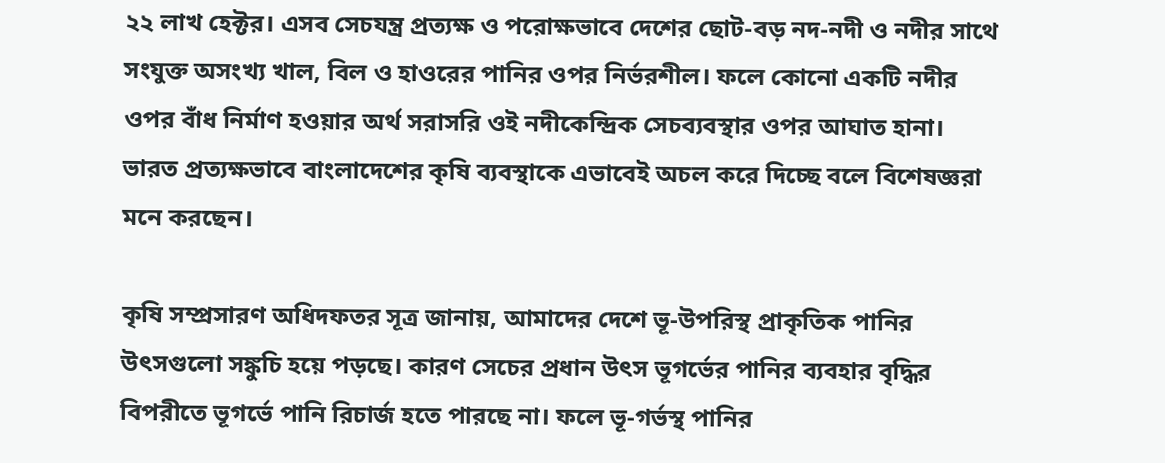২২ লাখ হেক্টর। এসব সেচযন্ত্র প্রত্যক্ষ ও পরোক্ষভাবে দেশের ছোট-বড় নদ-নদী ও নদীর সাথে সংযুক্ত অসংখ্য খাল, বিল ও হাওরের পানির ওপর নির্ভরশীল। ফলে কোনো একটি নদীর ওপর বাঁধ নির্মাণ হওয়ার অর্থ সরাসরি ওই নদীকেন্দ্রিক সেচব্যবস্থার ওপর আঘাত হানা। ভারত প্রত্যক্ষভাবে বাংলাদেশের কৃষি ব্যবস্থাকে এভাবেই অচল করে দিচ্ছে বলে বিশেষজ্ঞরা মনে করছেন।

কৃষি সম্প্রসারণ অধিদফতর সূত্র জানায়, আমাদের দেশে ভূ-উপরিস্থ প্রাকৃতিক পানির উৎসগুলো সঙ্কুচি হয়ে পড়ছে। কারণ সেচের প্রধান উৎস ভূগর্ভের পানির ব্যবহার বৃদ্ধির বিপরীতে ভূগর্ভে পানি রিচার্জ হতে পারছে না। ফলে ভূ-গর্ভস্থ পানির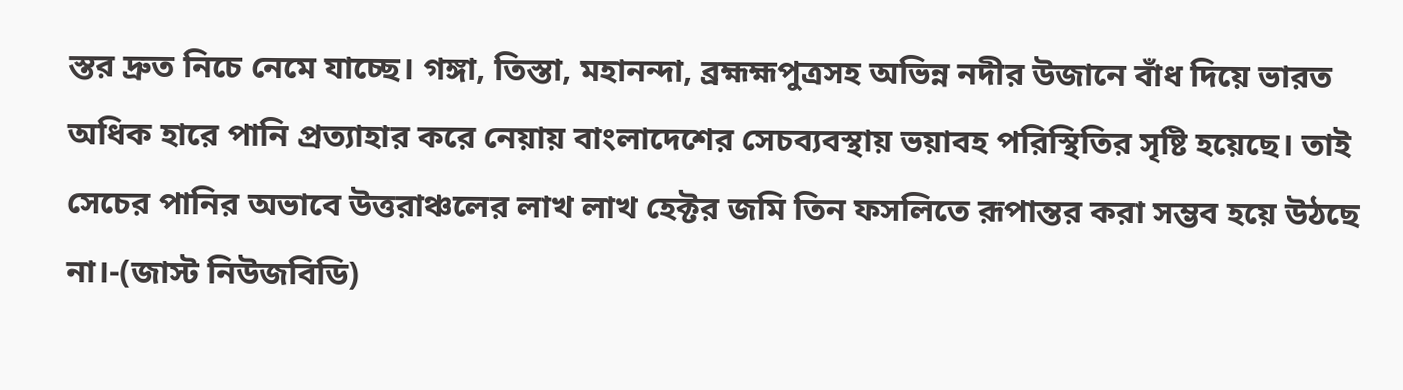স্তর দ্রুত নিচে নেমে যাচ্ছে। গঙ্গা, তিস্তা, মহানন্দা, ব্রহ্মহ্মপুত্রসহ অভিন্ন নদীর উজানে বাঁধ দিয়ে ভারত অধিক হারে পানি প্রত্যাহার করে নেয়ায় বাংলাদেশের সেচব্যবস্থায় ভয়াবহ পরিস্থিতির সৃষ্টি হয়েছে। তাই সেচের পানির অভাবে উত্তরাঞ্চলের লাখ লাখ হেক্টর জমি তিন ফসলিতে রূপান্তর করা সম্ভব হয়ে উঠছে না।-(জাস্ট নিউজবিডি)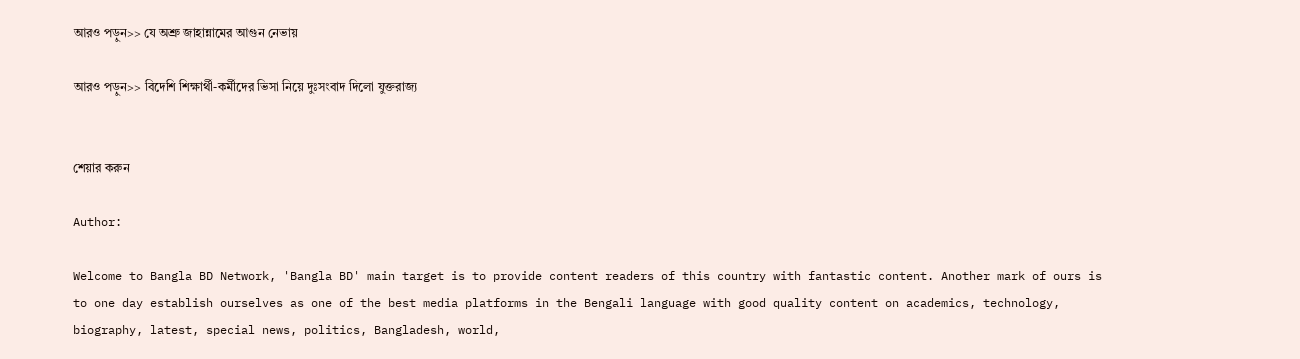আরও পড়ুন>> যে অশ্রু জাহান্নামের আগুন নেভায়

আরও পড়ুন>> বিদেশি শিক্ষার্থী-কর্মীদের ভিসা নিয়ে দুঃসংবাদ দিলো যুক্তরাজ্য


শেয়ার করুন

Author:

Welcome to Bangla BD Network, 'Bangla BD' main target is to provide content readers of this country with fantastic content. Another mark of ours is to one day establish ourselves as one of the best media platforms in the Bengali language with good quality content on academics, technology, biography, latest, special news, politics, Bangladesh, world,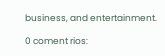business, and entertainment.

0 coment rios: